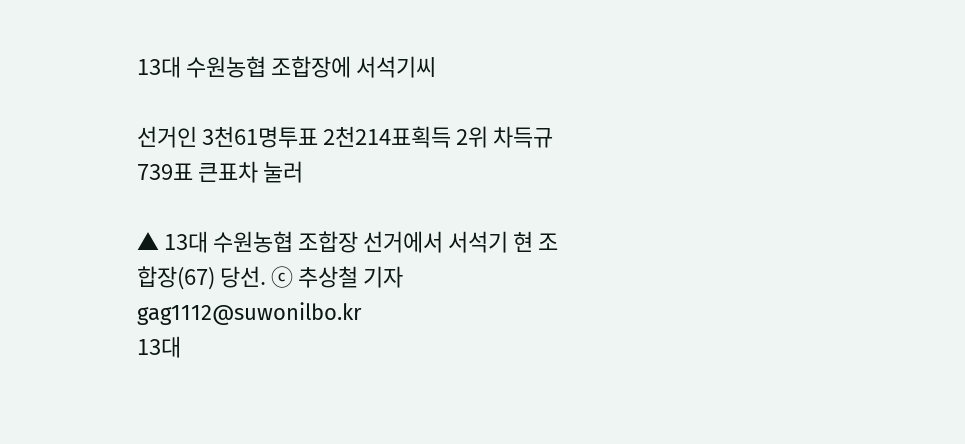13대 수원농협 조합장에 서석기씨

선거인 3천61명투표 2천214표획득 2위 차득규 739표 큰표차 눌러

▲ 13대 수원농협 조합장 선거에서 서석기 현 조합장(67) 당선. ⓒ 추상철 기자 gag1112@suwonilbo.kr
13대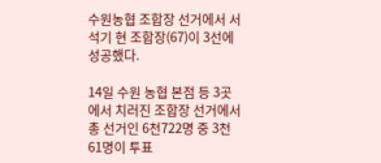수원농협 조합장 선거에서 서석기 현 조합장(67)이 3선에 성공했다.

14일 수원 농협 본점 등 3곳에서 치러진 조합장 선거에서 총 선거인 6천722명 중 3천61명이 투표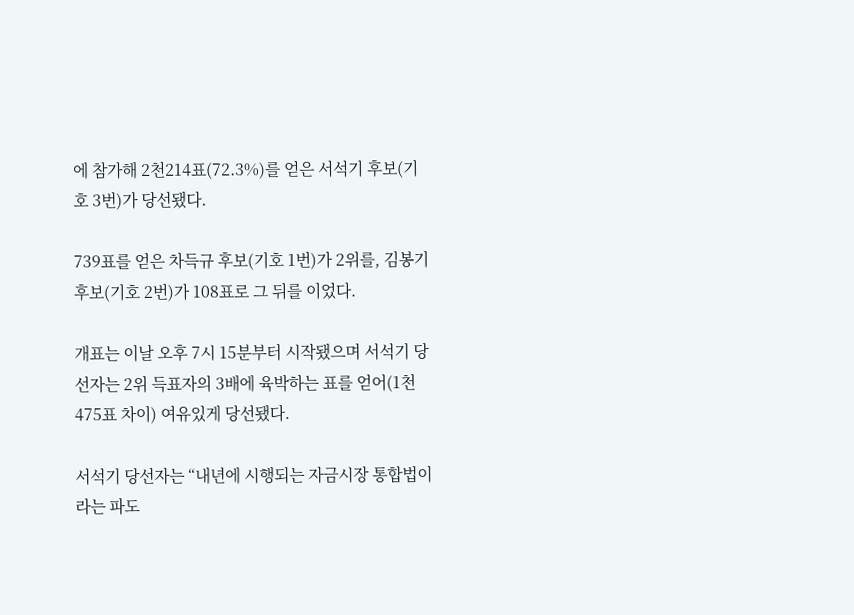에 참가해 2천214표(72.3%)를 얻은 서석기 후보(기호 3번)가 당선됐다.

739표를 얻은 차득규 후보(기호 1번)가 2위를, 김봉기 후보(기호 2번)가 108표로 그 뒤를 이었다.

개표는 이날 오후 7시 15분부터 시작됐으며 서석기 당선자는 2위 득표자의 3배에 육박하는 표를 얻어(1천475표 차이) 여유있게 당선됐다.

서석기 당선자는 “내년에 시행되는 자금시장 통합법이라는 파도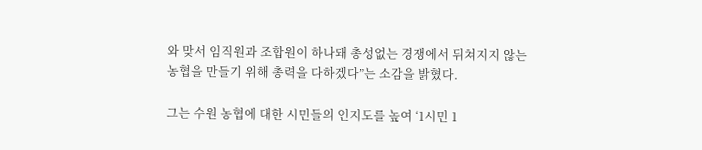와 맞서 임직원과 조합원이 하나돼 총성없는 경쟁에서 뒤쳐지지 않는 농협을 만들기 위해 총력을 다하겠다”는 소감을 밝혔다.

그는 수원 농협에 대한 시민들의 인지도를 높여 ‘1시민 1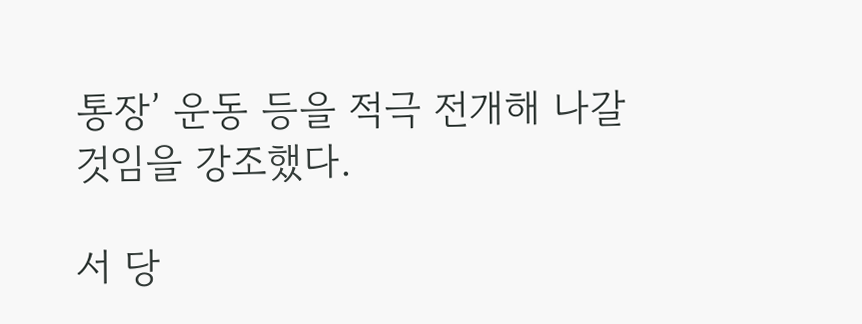통장’ 운동 등을 적극 전개해 나갈 것임을 강조했다.

서 당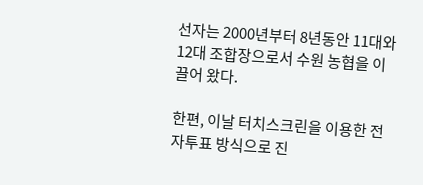선자는 2000년부터 8년동안 11대와 12대 조합장으로서 수원 농협을 이끌어 왔다.

한편, 이날 터치스크린을 이용한 전자투표 방식으로 진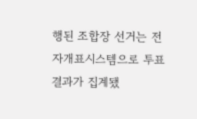행된 조합장 선거는 전자개표시스템으로 투표결과가 집계됐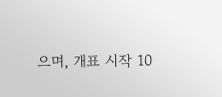으며, 개표 시작 10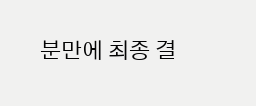분만에 최종 결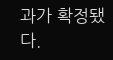과가 확정됐다.